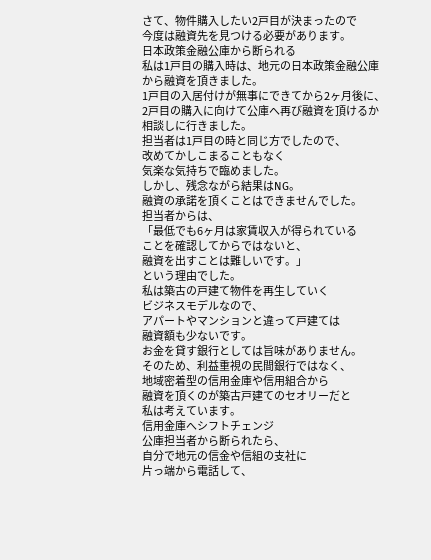さて、物件購入したい2戸目が決まったので
今度は融資先を見つける必要があります。
日本政策金融公庫から断られる
私は1戸目の購入時は、地元の日本政策金融公庫
から融資を頂きました。
1戸目の入居付けが無事にできてから2ヶ月後に、
2戸目の購入に向けて公庫へ再び融資を頂けるか
相談しに行きました。
担当者は1戸目の時と同じ方でしたので、
改めてかしこまることもなく
気楽な気持ちで臨めました。
しかし、残念ながら結果はNG。
融資の承諾を頂くことはできませんでした。
担当者からは、
「最低でも6ヶ月は家賃収入が得られている
ことを確認してからではないと、
融資を出すことは難しいです。」
という理由でした。
私は築古の戸建て物件を再生していく
ビジネスモデルなので、
アパートやマンションと違って戸建ては
融資額も少ないです。
お金を貸す銀行としては旨味がありません。
そのため、利益重視の民間銀行ではなく、
地域密着型の信用金庫や信用組合から
融資を頂くのが築古戸建てのセオリーだと
私は考えています。
信用金庫へシフトチェンジ
公庫担当者から断られたら、
自分で地元の信金や信組の支社に
片っ端から電話して、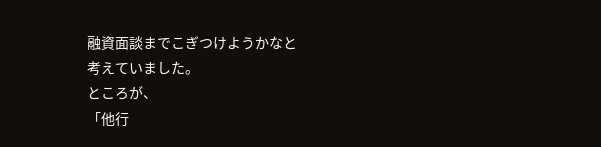融資面談までこぎつけようかなと
考えていました。
ところが、
「他行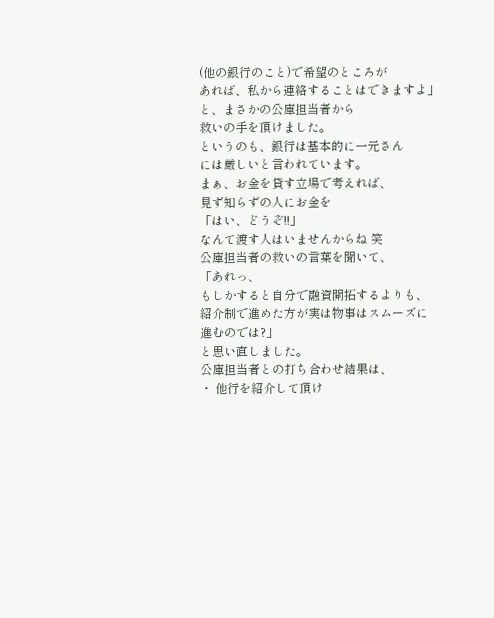(他の銀行のこと)で希望のところが
あれば、私から連絡することはできますよ」
と、まさかの公庫担当者から
救いの手を頂けました。
というのも、銀行は基本的に一元さん
には厳しいと言われています。
まぁ、お金を貸す立場で考えれば、
見ず知らずの人にお金を
「はい、どうぞ!!」
なんて渡す人はいませんからね 笑
公庫担当者の救いの言葉を聞いて、
「あれっ、
もしかすると自分で融資開拓するよりも、
紹介制で進めた方が実は物事はスムーズに
進むのでは?」
と思い直しました。
公庫担当者との打ち合わせ結果は、
・ 他行を紹介して頂け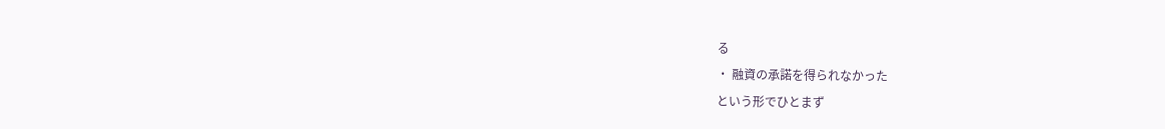る
・ 融資の承諾を得られなかった
という形でひとまず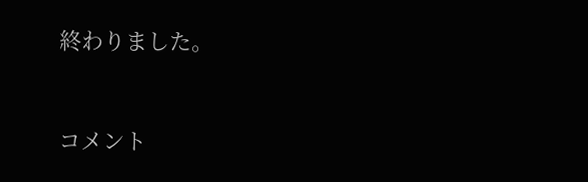終わりました。



コメント